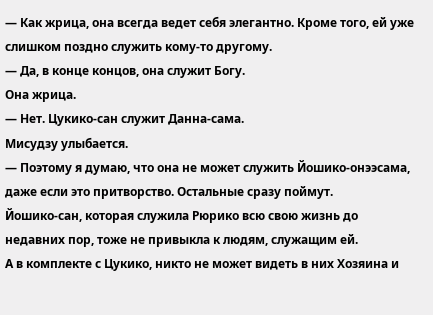— Как жрица, она всегда ведет себя элегантно. Кроме того, ей уже слишком поздно служить кому-то другому.
— Да, в конце концов, она служит Богу.
Она жрица.
— Нет. Цукико-сан служит Данна-сама.
Мисудзу улыбается.
— Поэтому я думаю, что она не может служить Йошико-онээсама, даже если это притворство. Остальные сразу поймут.
Йошико-сан, которая служила Рюрико всю свою жизнь до недавних пор, тоже не привыкла к людям, служащим ей.
А в комплекте с Цукико, никто не может видеть в них Хозяина и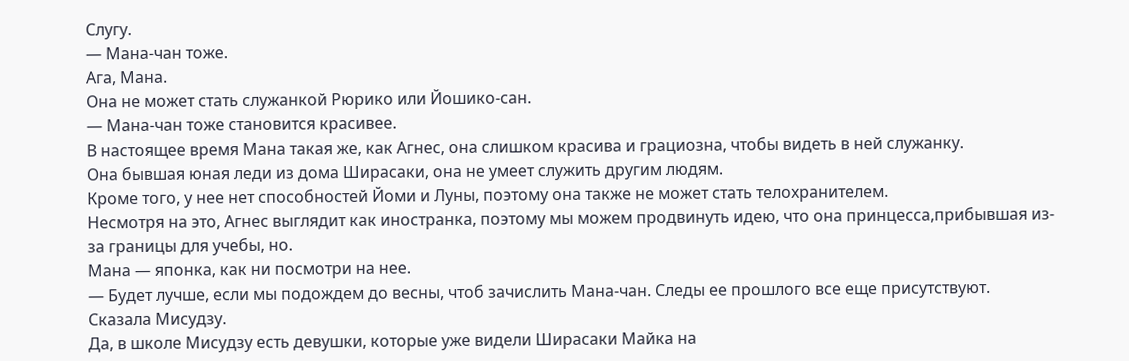Слугу.
— Мана-чан тоже.
Ага, Мана.
Она не может стать служанкой Рюрико или Йошико-сан.
— Мана-чан тоже становится красивее.
В настоящее время Мана такая же, как Агнес, она слишком красива и грациозна, чтобы видеть в ней служанку.
Она бывшая юная леди из дома Ширасаки, она не умеет служить другим людям.
Кроме того, у нее нет способностей Йоми и Луны, поэтому она также не может стать телохранителем.
Несмотря на это, Агнес выглядит как иностранка, поэтому мы можем продвинуть идею, что она принцесса,прибывшая из-за границы для учебы, но.
Мана — японка, как ни посмотри на нее.
— Будет лучше, если мы подождем до весны, чтоб зачислить Мана-чан. Следы ее прошлого все еще присутствуют.
Сказала Мисудзу.
Да, в школе Мисудзу есть девушки, которые уже видели Ширасаки Майка на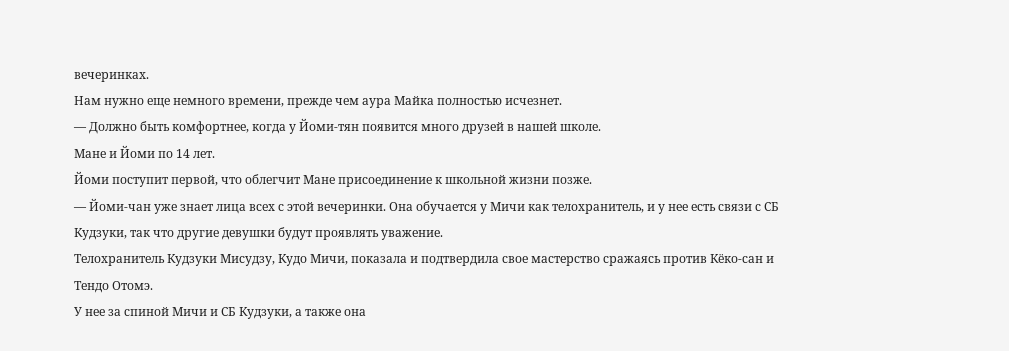вечеринках.
Нам нужно еще немного времени, прежде чем аура Майка полностью исчезнет.
— Должно быть комфортнее, когда у Йоми-тян появится много друзей в нашей школе.
Мане и Йоми по 14 лет.
Йоми поступит первой, что облегчит Мане присоединение к школьной жизни позже.
— Йоми-чан уже знает лица всех с этой вечеринки. Она обучается у Мичи как телохранитель, и у нее есть связи с СБ Кудзуки, так что другие девушки будут проявлять уважение.
Телохранитель Кудзуки Мисудзу, Кудо Мичи, показала и подтвердила свое мастерство сражаясь против Кёко-сан и Тендо Отомэ.
У нее за спиной Мичи и СБ Кудзуки, а также она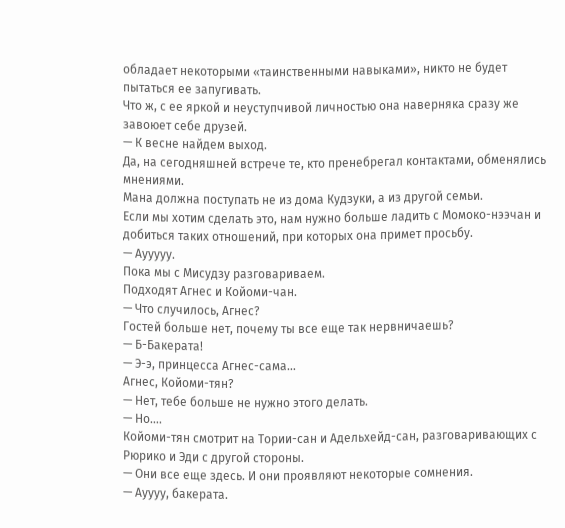обладает некоторыми «таинственными навыками», никто не будет пытаться ее запугивать.
Что ж, с ее яркой и неуступчивой личностью она наверняка сразу же завоюет себе друзей.
— К весне найдем выход.
Да, на сегодняшней встрече те, кто пренебрегал контактами, обменялись мнениями.
Мана должна поступать не из дома Кудзуки, а из другой семьи.
Если мы хотим сделать это, нам нужно больше ладить с Момоко-нээчан и добиться таких отношений, при которых она примет просьбу.
— Аууууу.
Пока мы с Мисудзу разговариваем.
Подходят Агнес и Койоми-чан.
— Что случилось, Агнес?
Гостей больше нет, почему ты все еще так нервничаешь?
— Б-Бакерата!
— Э-э, принцесса Агнес-сама…
Агнес, Койоми-тян?
— Нет, тебе больше не нужно этого делать.
— Но….
Койоми-тян смотрит на Тории-сан и Адельхейд-сан, разговаривающих с Рюрико и Эди с другой стороны.
— Они все еще здесь. И они проявляют некоторые сомнения.
— Ауууу, бакерата.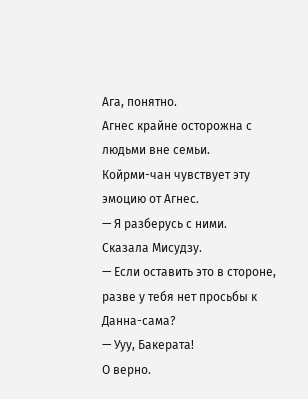Ага, понятно.
Агнес крайне осторожна с людьми вне семьи.
Койрми-чан чувствует эту эмоцию от Агнес.
— Я разберусь с ними.
Сказала Мисудзу.
— Если оставить это в стороне, разве у тебя нет просьбы к Данна-сама?
— Ууу, Бакерата!
О верно.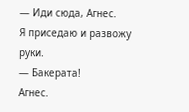— Иди сюда, Агнес.
Я приседаю и развожу руки.
— Бакерата!
Агнес.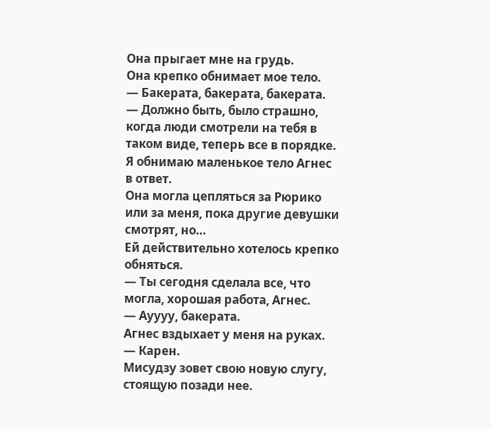Она прыгает мне на грудь.
Она крепко обнимает мое тело.
— Бакерата, бакерата, бакерата.
— Должно быть, было страшно, когда люди смотрели на тебя в таком виде, теперь все в порядке.
Я обнимаю маленькое тело Агнес в ответ.
Она могла цепляться за Рюрико или за меня, пока другие девушки смотрят, но…
Ей действительно хотелось крепко обняться.
— Ты сегодня сделала все, что могла, хорошая работа, Агнес.
— Ауууу, бакерата.
Агнес вздыхает у меня на руках.
— Карен.
Мисудзу зовет свою новую слугу, стоящую позади нее.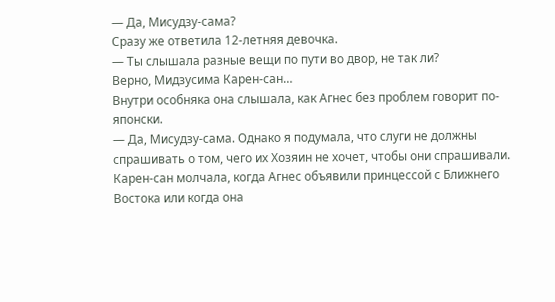— Да, Мисудзу-сама?
Сразу же ответила 12-летняя девочка.
— Ты слышала разные вещи по пути во двор, не так ли?
Верно, Мидзусима Карен-сан…
Внутри особняка она слышала, как Агнес без проблем говорит по-японски.
— Да, Мисудзу-сама. Однако я подумала, что слуги не должны спрашивать о том, чего их Хозяин не хочет, чтобы они спрашивали.
Карен-сан молчала, когда Агнес объявили принцессой с Ближнего Востока или когда она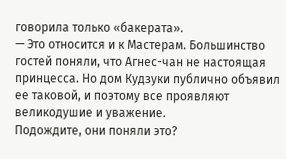говорила только «бакерата».
— Это относится и к Мастерам. Большинство гостей поняли, что Агнес-чан не настоящая принцесса. Но дом Кудзуки публично объявил ее таковой, и поэтому все проявляют великодушие и уважение.
Подождите, они поняли это?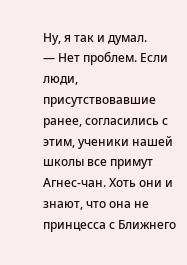Ну, я так и думал.
— Нет проблем. Если люди, присутствовавшие ранее, согласились с этим, ученики нашей школы все примут Агнес-чан. Хоть они и знают, что она не принцесса с Ближнего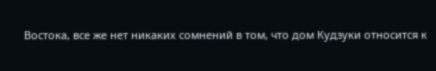Востока, все же нет никаких сомнений в том, что дом Кудзуки относится к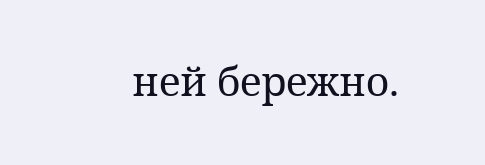ней бережно.